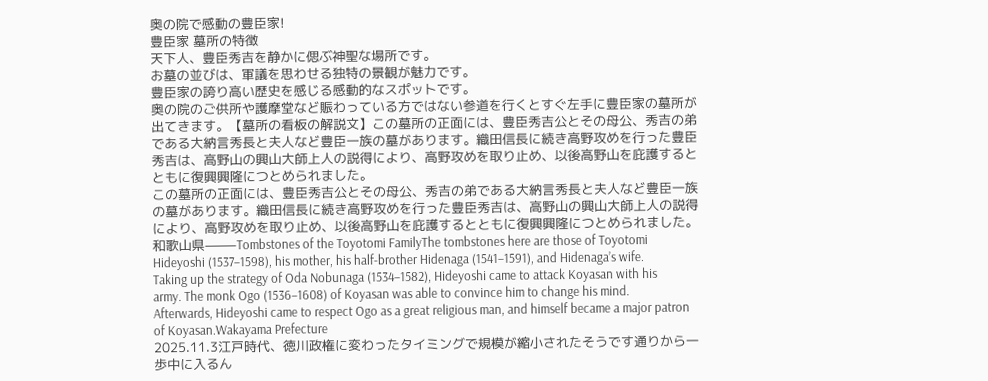奥の院で感動の豊臣家!
豊臣家 墓所の特徴
天下人、豊臣秀吉を静かに偲ぶ神聖な場所です。
お墓の並びは、軍議を思わせる独特の景観が魅力です。
豊臣家の誇り高い歴史を感じる感動的なスポットです。
奥の院のご供所や護摩堂など賑わっている方ではない参道を行くとすぐ左手に豊臣家の墓所が出てきます。【墓所の看板の解説文】この墓所の正面には、豊臣秀吉公とその母公、秀吉の弟である大納言秀長と夫人など豊臣一族の墓があります。織田信長に続き高野攻めを行った豊臣秀吉は、高野山の興山大師上人の説得により、高野攻めを取り止め、以後高野山を庇護するとともに復興興隆につとめられました。
この墓所の正面には、豊臣秀吉公とその母公、秀吉の弟である大納言秀長と夫人など豊臣一族の墓があります。織田信長に続き高野攻めを行った豊臣秀吉は、高野山の興山大師上人の説得により、高野攻めを取り止め、以後高野山を庇護するとともに復興興隆につとめられました。和歌山県⸻Tombstones of the Toyotomi FamilyThe tombstones here are those of Toyotomi Hideyoshi (1537–1598), his mother, his half-brother Hidenaga (1541–1591), and Hidenaga’s wife. Taking up the strategy of Oda Nobunaga (1534–1582), Hideyoshi came to attack Koyasan with his army. The monk Ogo (1536–1608) of Koyasan was able to convince him to change his mind. Afterwards, Hideyoshi came to respect Ogo as a great religious man, and himself became a major patron of Koyasan.Wakayama Prefecture
2025.11.3江戸時代、徳川政権に変わったタイミングで規模が縮小されたそうです通りから一歩中に入るん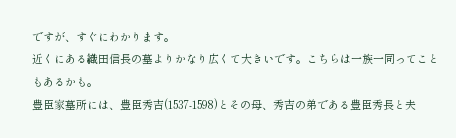ですが、すぐにわかります。
近くにある織田信長の墓よりかなり広くて大きいです。こちらは一族一同ってこともあるかも。
豊臣家墓所には、豊臣秀吉(1537-1598)とその母、秀吉の弟である豊臣秀長と夫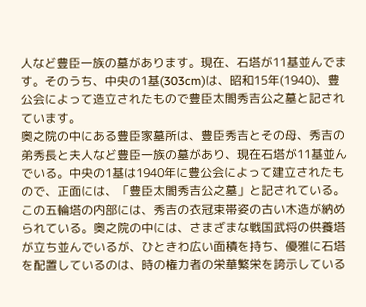人など豊臣一族の墓があります。現在、石塔が11基並んでます。そのうち、中央の1基(303cm)は、昭和15年(1940)、豊公会によって造立されたもので豊臣太閤秀吉公之墓と記されています。
奥之院の中にある豊臣家墓所は、豊臣秀吉とその母、秀吉の弟秀長と夫人など豊臣一族の墓があり、現在石塔が11基並んでいる。中央の1基は1940年に豊公会によって建立されたもので、正面には、「豊臣太閤秀吉公之墓」と記されている。この五輪塔の内部には、秀吉の衣冠束帯姿の古い木造が納められている。奥之院の中には、さまざまな戦国武将の供養塔が立ち並んでいるが、ひときわ広い面積を持ち、優雅に石塔を配置しているのは、時の権力者の栄華繁栄を誇示している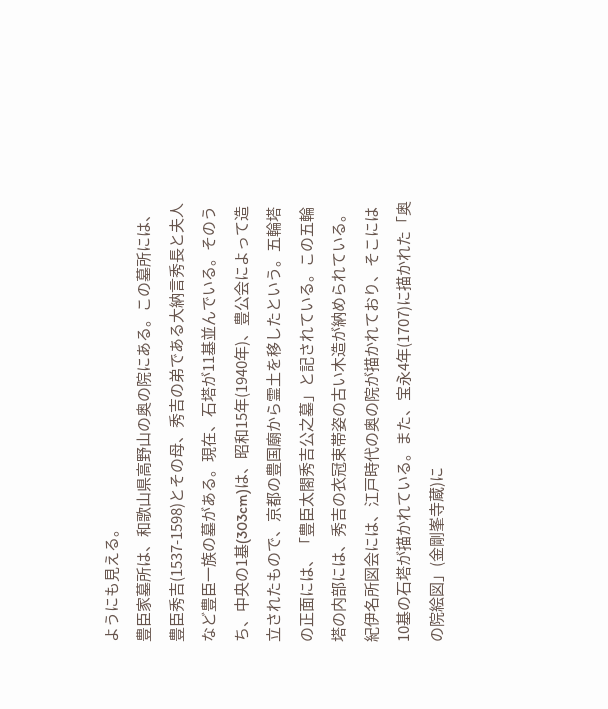ようにも見える。
豊臣家墓所は、和歌山県高野山の奥の院にある。この墓所には、豊臣秀吉(1537-1598)とその母、秀吉の弟である大納言秀長と夫人など豊臣一族の墓がある。現在、石塔が11基並んでいる。そのうち、中央の1基(303cm)は、昭和15年(1940年)、豊公会によって造立されたもので、京都の豊国廟から霊土を移したという。五輪塔の正面には、「豊臣太閤秀吉公之墓」と記されている。この五輪塔の内部には、秀吉の衣冠束帯姿の古い木造が納められている。紀伊名所図会には、江戸時代の奥の院が描かれており、そこには10基の石塔が描かれている。また、宝永4年(1707)に描かれた「奥の院絵図」(金剛峯寺蔵)に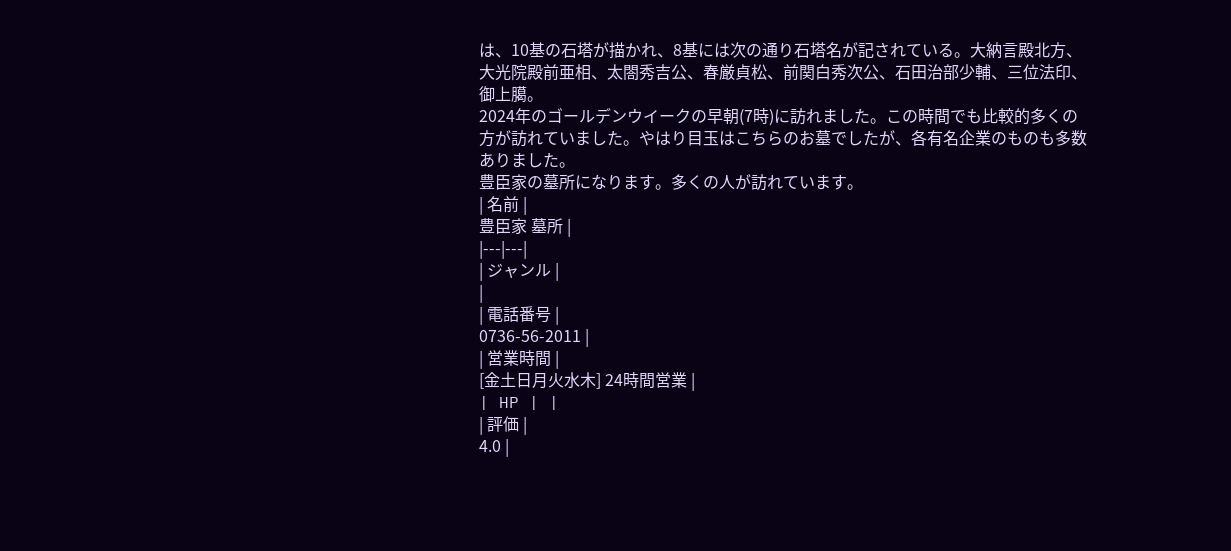は、10基の石塔が描かれ、8基には次の通り石塔名が記されている。大納言殿北方、大光院殿前亜相、太閤秀吉公、春厳貞松、前関白秀次公、石田治部少輔、三位法印、御上臈。
2024年のゴールデンウイークの早朝(7時)に訪れました。この時間でも比較的多くの方が訪れていました。やはり目玉はこちらのお墓でしたが、各有名企業のものも多数ありました。
豊臣家の墓所になります。多くの人が訪れています。
| 名前 |
豊臣家 墓所 |
|---|---|
| ジャンル |
|
| 電話番号 |
0736-56-2011 |
| 営業時間 |
[金土日月火水木] 24時間営業 |
| HP | |
| 評価 |
4.0 |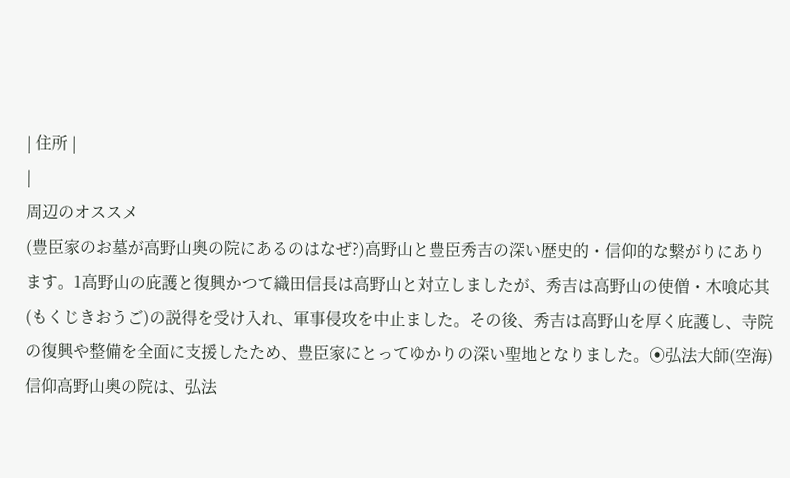| 住所 |
|
周辺のオススメ
(豊臣家のお墓が高野山奥の院にあるのはなぜ?)高野山と豊臣秀吉の深い歴史的・信仰的な繋がりにあります。1高野山の庇護と復興かつて織田信長は高野山と対立しましたが、秀吉は高野山の使僧・木喰応其(もくじきおうご)の説得を受け入れ、軍事侵攻を中止ました。その後、秀吉は高野山を厚く庇護し、寺院の復興や整備を全面に支援したため、豊臣家にとってゆかりの深い聖地となりました。⦿弘法大師(空海)信仰高野山奥の院は、弘法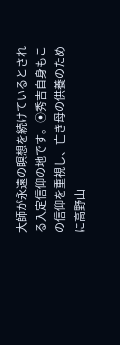大師が永遠の瞑想を続けているとされる入定信仰の地です。⦿秀吉自身もこの信仰を重視し、亡き母の供養のために高野山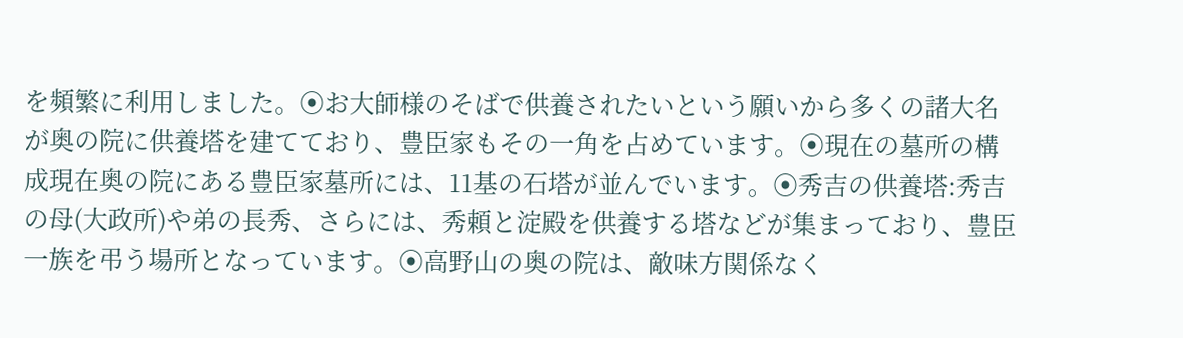を頻繁に利用しました。⦿お大師様のそばで供養されたいという願いから多くの諸大名が奥の院に供養塔を建てており、豊臣家もその一角を占めています。⦿現在の墓所の構成現在奥の院にある豊臣家墓所には、11基の石塔が並んでいます。⦿秀吉の供養塔:秀吉の母(大政所)や弟の長秀、さらには、秀頼と淀殿を供養する塔などが集まっており、豊臣一族を弔う場所となっています。⦿高野山の奥の院は、敵味方関係なく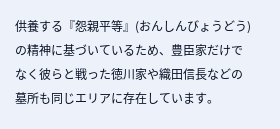供養する『怨親平等』(おんしんびょうどう)の精神に基づいているため、豊臣家だけでなく彼らと戦った徳川家や織田信長などの墓所も同じエリアに存在しています。